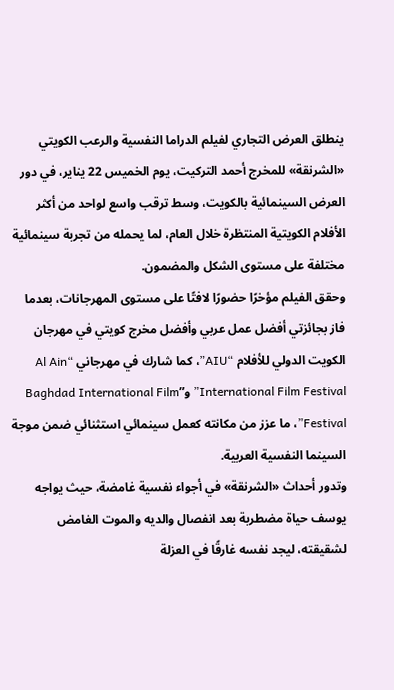ينطلق العرض التجاري لفيلم الدراما النفسية والرعب الكويتي «الشرنقة» للمخرج أحمد التركيت، يوم الخميس 22 يناير، في دور العرض السينمائية بالكويت، وسط ترقب واسع لواحد من أكثر الأفلام الكويتية المنتظرة خلال العام، لما يحمله من تجربة سينمائية مختلفة على مستوى الشكل والمضمون.
وحقق الفيلم مؤخرًا حضورًا لافتًا على مستوى المهرجانات، بعدما فاز بجائزتي أفضل عمل عربي وأفضل مخرج كويتي في مهرجان الكويت الدولي للأفلام “AIU”، كما شارك في مهرجاني “Al Ain International Film Festival” و”Baghdad International Film Festival”، ما عزز من مكانته كعمل سينمائي استثنائي ضمن موجة السينما النفسية العربية.
وتدور أحداث «الشرنقة» في أجواء نفسية غامضة، حيث يواجه يوسف حياة مضطربة بعد انفصال والديه والموت الغامض لشقيقته، ليجد نفسه غارقًا في العزلة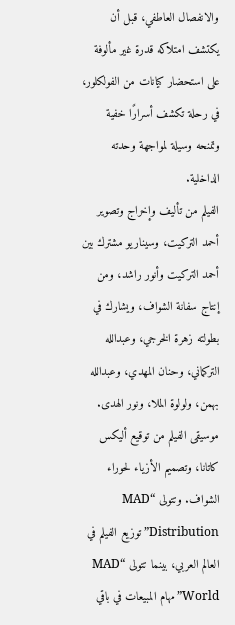والانفصال العاطفي، قبل أن يكتشف امتلاكه قدرة غير مألوفة على استحضار كيانات من الفولكلور، في رحلة تكشف أسرارًا خفية وتمنحه وسيلة لمواجهة وحدته الداخلية.
الفيلم من تأليف وإخراج وتصوير أحمد التركيت، وسيناريو مشترك بين أحمد التركيت وأنور راشد، ومن إنتاج سفانة الشواف، ويشارك في بطولته زهرة الخرجي، وعبدالله التركماني، وحنان المهدي، وعبدالله بهمن، ولولوة الملا، ونور الهدى. موسيقى الفيلم من توقيع أليكس كاتانا، وتصميم الأزياء لحوراء الشواف. وتتولى “MAD Distribution” توزيع الفيلم في العالم العربي، بينما تتولى “MAD World” مهام المبيعات في باقي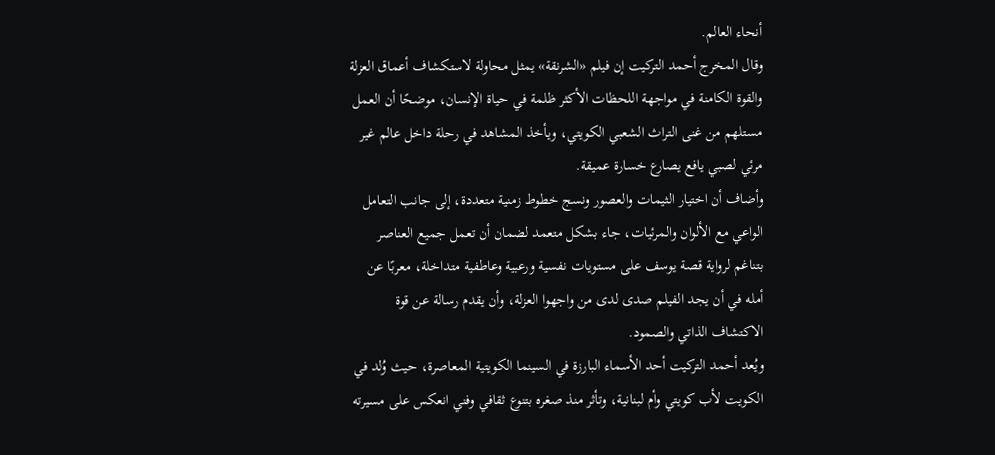أنحاء العالم.
وقال المخرج أحمد التركيت إن فيلم «الشرنقة» يمثل محاولة لاستكشاف أعماق العزلة والقوة الكامنة في مواجهة اللحظات الأكثر ظلمة في حياة الإنسان، موضحًا أن العمل مستلهم من غنى التراث الشعبي الكويتي، ويأخذ المشاهد في رحلة داخل عالم غير مرئي لصبي يافع يصارع خسارة عميقة.
وأضاف أن اختيار الثيمات والعصور ونسج خطوط زمنية متعددة، إلى جانب التعامل الواعي مع الألوان والمرئيات، جاء بشكل متعمد لضمان أن تعمل جميع العناصر بتناغم لرواية قصة يوسف على مستويات نفسية ورعبية وعاطفية متداخلة، معربًا عن أمله في أن يجد الفيلم صدى لدى من واجهوا العزلة، وأن يقدم رسالة عن قوة الاكتشاف الذاتي والصمود.
ويُعد أحمد التركيت أحد الأسماء البارزة في السينما الكويتية المعاصرة، حيث وُلد في الكويت لأب كويتي وأم لبنانية، وتأثر منذ صغره بتنوع ثقافي وفني انعكس على مسيرته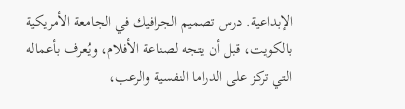الإبداعية. درس تصميم الجرافيك في الجامعة الأمريكية بالكويت، قبل أن يتجه لصناعة الأفلام، ويُعرف بأعماله التي تركز على الدراما النفسية والرعب،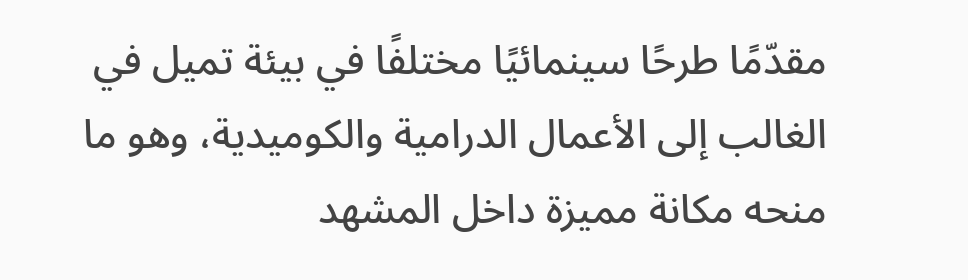مقدّمًا طرحًا سينمائيًا مختلفًا في بيئة تميل في الغالب إلى الأعمال الدرامية والكوميدية، وهو ما منحه مكانة مميزة داخل المشهد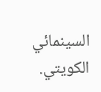السينمائي الكويتي.